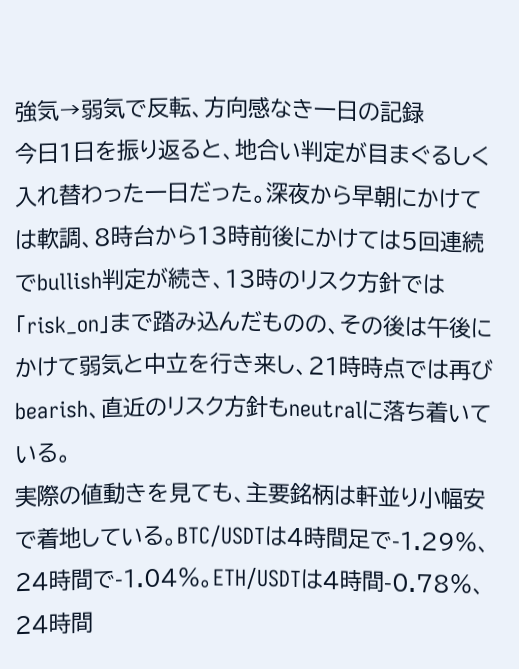強気→弱気で反転、方向感なき一日の記録
今日1日を振り返ると、地合い判定が目まぐるしく入れ替わった一日だった。深夜から早朝にかけては軟調、8時台から13時前後にかけては5回連続でbullish判定が続き、13時のリスク方針では「risk_on」まで踏み込んだものの、その後は午後にかけて弱気と中立を行き来し、21時時点では再びbearish、直近のリスク方針もneutralに落ち着いている。
実際の値動きを見ても、主要銘柄は軒並り小幅安で着地している。BTC/USDTは4時間足で-1.29%、24時間で-1.04%。ETH/USDTは4時間-0.78%、24時間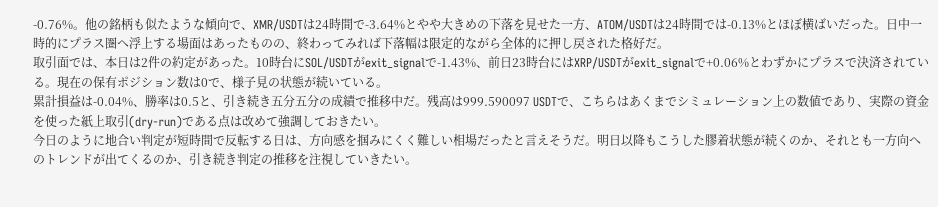-0.76%。他の銘柄も似たような傾向で、XMR/USDTは24時間で-3.64%とやや大きめの下落を見せた一方、ATOM/USDTは24時間では-0.13%とほぼ横ばいだった。日中一時的にプラス圏へ浮上する場面はあったものの、終わってみれば下落幅は限定的ながら全体的に押し戻された格好だ。
取引面では、本日は2件の約定があった。10時台にSOL/USDTがexit_signalで-1.43%、前日23時台にはXRP/USDTがexit_signalで+0.06%とわずかにプラスで決済されている。現在の保有ポジション数は0で、様子見の状態が続いている。
累計損益は-0.04%、勝率は0.5と、引き続き五分五分の成績で推移中だ。残高は999.590097 USDTで、こちらはあくまでシミュレーション上の数値であり、実際の資金を使った紙上取引(dry-run)である点は改めて強調しておきたい。
今日のように地合い判定が短時間で反転する日は、方向感を掴みにくく難しい相場だったと言えそうだ。明日以降もこうした膠着状態が続くのか、それとも一方向へのトレンドが出てくるのか、引き続き判定の推移を注視していきたい。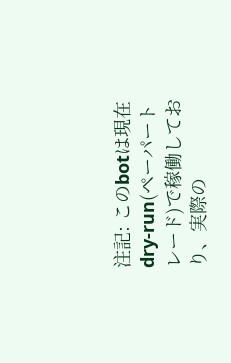注記: このbotは現在dry-run(ペーパートレード)で稼働しており、実際の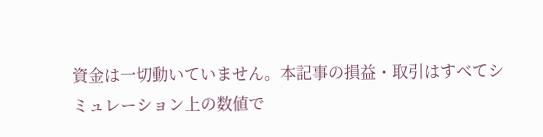資金は一切動いていません。本記事の損益・取引はすべてシミュレーション上の数値で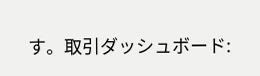す。取引ダッシュボード: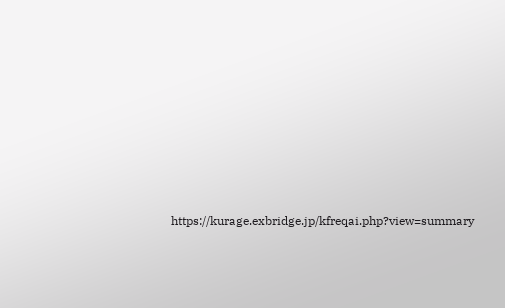https://kurage.exbridge.jp/kfreqai.php?view=summary